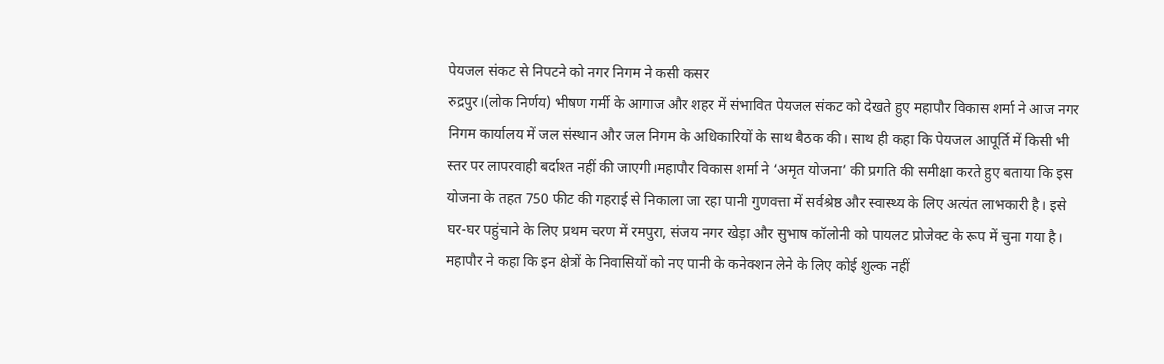पेयजल संकट से निपटने को नगर निगम ने कसी कसर
रुद्रपुर।(लोक निर्णय) भीषण गर्मी के आगाज और शहर में संभावित पेयजल संकट को देखते हुए महापौर विकास शर्मा ने आज नगर निगम कार्यालय में जल संस्थान और जल निगम के अधिकारियों के साथ बैठक की। साथ ही कहा कि पेयजल आपूर्ति में किसी भी स्तर पर लापरवाही बर्दाश्त नहीं की जाएगी।महापौर विकास शर्मा ने ‘अमृत योजना’ की प्रगति की समीक्षा करते हुए बताया कि इस योजना के तहत 750 फीट की गहराई से निकाला जा रहा पानी गुणवत्ता में सर्वश्रेष्ठ और स्वास्थ्य के लिए अत्यंत लाभकारी है। इसे घर-घर पहुंचाने के लिए प्रथम चरण में रमपुरा, संजय नगर खेड़ा और सुभाष कॉलोनी को पायलट प्रोजेक्ट के रूप में चुना गया है। महापौर ने कहा कि इन क्षेत्रों के निवासियों को नए पानी के कनेक्शन लेने के लिए कोई शुल्क नहीं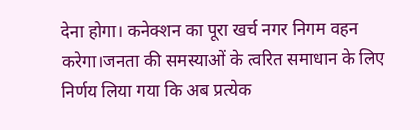देना होगा। कनेक्शन का पूरा खर्च नगर निगम वहन करेगा।जनता की समस्याओं के त्वरित समाधान के लिए निर्णय लिया गया कि अब प्रत्येक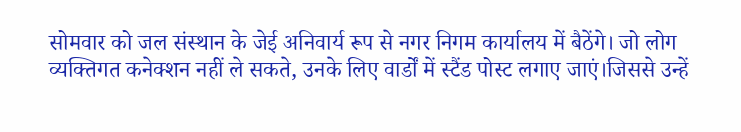सोमवार को जल संस्थान के जेई अनिवार्य रूप से नगर निगम कार्यालय में बैठेंगे। जो लोग व्यक्तिगत कनेक्शन नहीं ले सकते, उनके लिए वार्डों में स्टैंड पोस्ट लगाए जाएं।जिससे उन्हें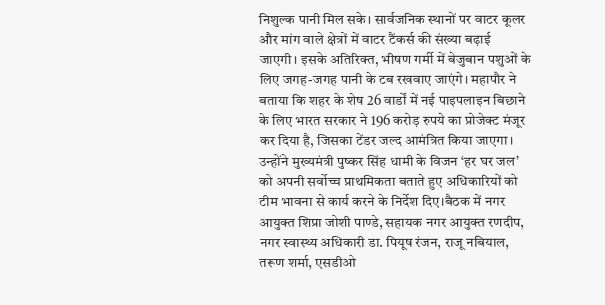निशुल्क पानी मिल सके। सार्वजनिक स्थानों पर वाटर कूलर और मांग वाले क्षेत्रों में वाटर टैंकर्स की संख्या बढ़ाई जाएगी। इसके अतिरिक्त, भीषण गर्मी में बेजुबान पशुओं के लिए जगह-जगह पानी के टब रखवाए जाएंगे। महापौर ने बताया कि शहर के शेष 26 वार्डों में नई पाइपलाइन बिछाने के लिए भारत सरकार ने 196 करोड़ रुपये का प्रोजेक्ट मंजूर कर दिया है, जिसका टेंडर जल्द आमंत्रित किया जाएगा। उन्होंने मुख्यमंत्री पुष्कर सिंह धामी के विजन ‘हर घर जल’ को अपनी सर्वोच्च प्राथमिकता बताते हुए अधिकारियों को टीम भावना से कार्य करने के निर्देश दिए।बैठक में नगर आयुक्त शिप्रा जोशी पाण्डे, सहायक नगर आयुक्त रणदीप, नगर स्वास्थ्य अधिकारी डा. पियूष रंजन, राजू नबियाल, तरूण शर्मा, एसडीओ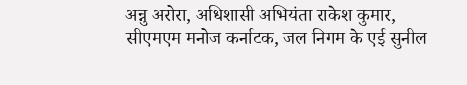अन्नु अरोरा, अधिशासी अभियंता राकेश कुमार, सीएमएम मनोज कर्नाटक, जल निगम के एई सुनील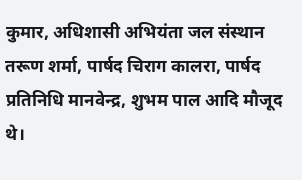कुमार, अधिशासी अभियंता जल संस्थान तरूण शर्मा, पार्षद चिराग कालरा, पार्षद प्रतिनिधि मानवेन्द्र, शुभम पाल आदि मौजूद थे।